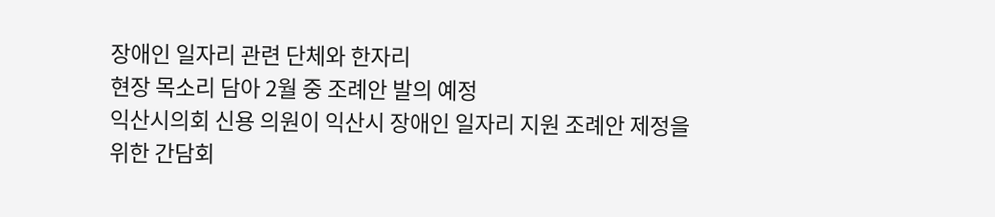장애인 일자리 관련 단체와 한자리
현장 목소리 담아 2월 중 조례안 발의 예정
익산시의회 신용 의원이 익산시 장애인 일자리 지원 조례안 제정을 위한 간담회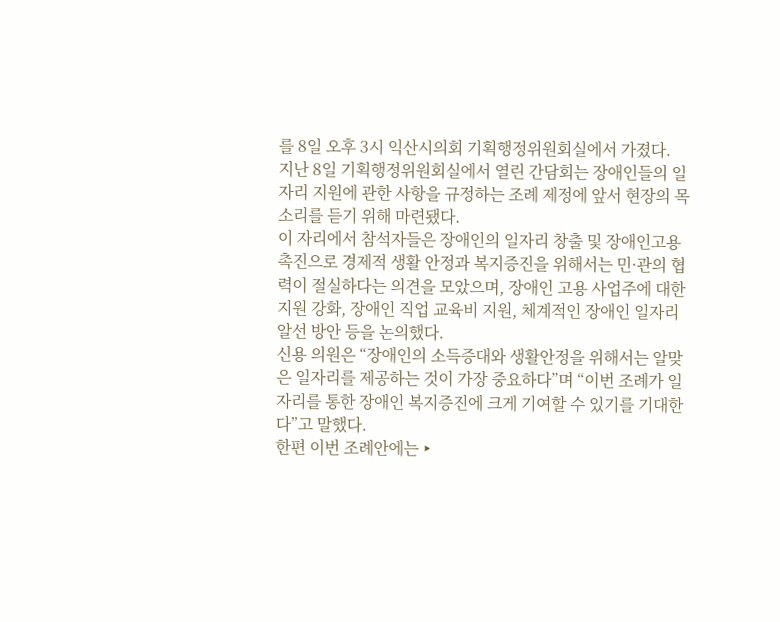를 8일 오후 3시 익산시의회 기획행정위원회실에서 가졌다.
지난 8일 기획행정위원회실에서 열린 간담회는 장애인들의 일자리 지원에 관한 사항을 규정하는 조례 제정에 앞서 현장의 목소리를 듣기 위해 마련됐다.
이 자리에서 참석자들은 장애인의 일자리 창출 및 장애인고용 촉진으로 경제적 생활 안정과 복지증진을 위해서는 민·관의 협력이 절실하다는 의견을 모았으며, 장애인 고용 사업주에 대한 지원 강화, 장애인 직업 교육비 지원, 체계적인 장애인 일자리 알선 방안 등을 논의했다.
신용 의원은 “장애인의 소득증대와 생활안정을 위해서는 알맞은 일자리를 제공하는 것이 가장 중요하다”며 “이번 조례가 일자리를 통한 장애인 복지증진에 크게 기여할 수 있기를 기대한다”고 말했다.
한편 이번 조례안에는 ‣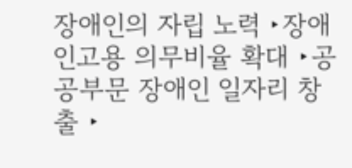장애인의 자립 노력 ‣장애인고용 의무비율 확대 ‣공공부문 장애인 일자리 창출 ‣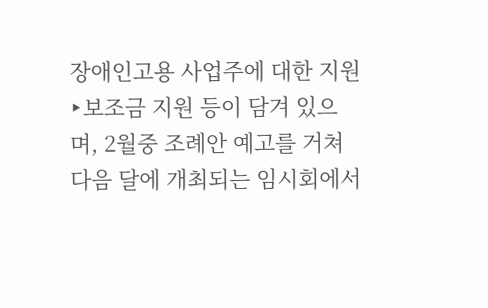장애인고용 사업주에 대한 지원 ‣보조금 지원 등이 담겨 있으며, 2월중 조례안 예고를 거쳐 다음 달에 개최되는 임시회에서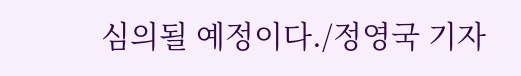심의될 예정이다./정영국 기자